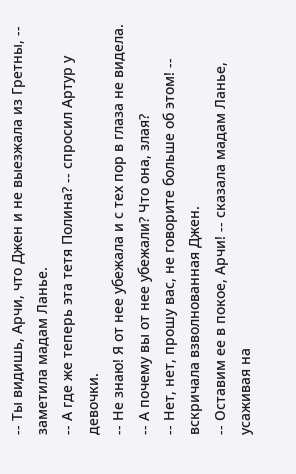-- Ты видишь, Арчи, что Джен и не выезжала из Гретны, -- заметила мадам Ланье.
-- А где же теперь эта тетя Полина? -- спросил Артур у девочки.
-- Не знаю! Я от нее убежала и с тех пор в глаза не видела.
-- А почему вы от нее убежали? Что она, злая?
-- Нет, нет, прошу вас, не говорите больше об этом! -- вскричала взволнованная Джен.
-- Оставим ее в покое, Арчи! -- сказала мадам Ланье, усаживая на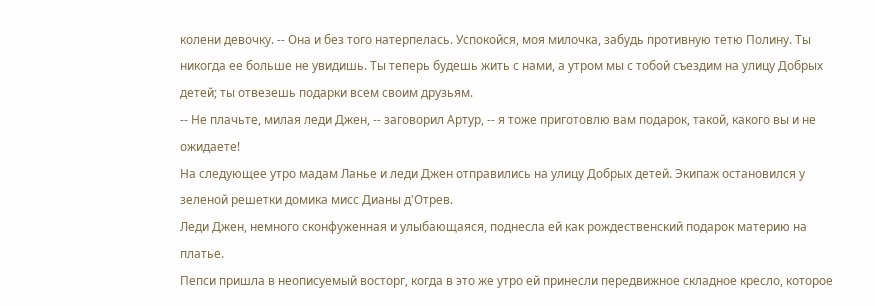колени девочку. -- Она и без того натерпелась. Успокойся, моя милочка, забудь противную тетю Полину. Ты никогда ее больше не увидишь. Ты теперь будешь жить с нами, а утром мы с тобой съездим на улицу Добрых детей; ты отвезешь подарки всем своим друзьям.
-- Не плачьте, милая леди Джен, -- заговорил Артур, -- я тоже приготовлю вам подарок, такой, какого вы и не ожидаете!
На следующее утро мадам Ланье и леди Джен отправились на улицу Добрых детей. Экипаж остановился у зеленой решетки домика мисс Дианы д'Отрев.
Леди Джен, немного сконфуженная и улыбающаяся, поднесла ей как рождественский подарок материю на платье.
Пепси пришла в неописуемый восторг, когда в это же утро ей принесли передвижное складное кресло, которое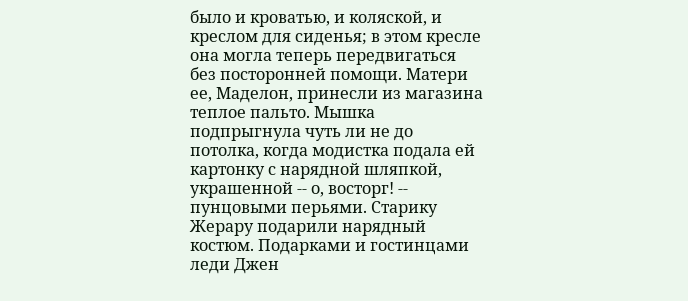было и кроватью, и коляской, и креслом для сиденья; в этом кресле она могла теперь передвигаться без посторонней помощи. Матери ее, Маделон, принесли из магазина теплое пальто. Мышка подпрыгнула чуть ли не до потолка, когда модистка подала ей картонку с нарядной шляпкой, украшенной -- о, восторг! -- пунцовыми перьями. Старику Жерару подарили нарядный костюм. Подарками и гостинцами леди Джен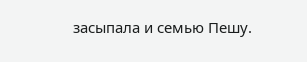засыпала и семью Пешу.